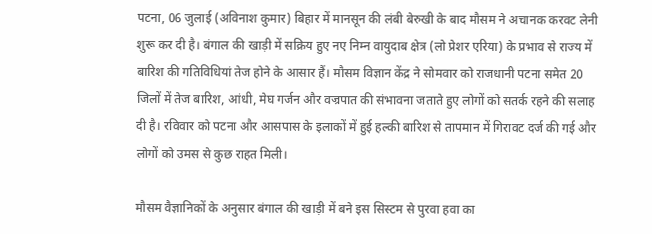पटना, 06 जुलाई (अविनाश कुमार) बिहार में मानसून की लंबी बेरुखी के बाद मौसम ने अचानक करवट लेनी शुरू कर दी है। बंगाल की खाड़ी में सक्रिय हुए नए निम्न वायुदाब क्षेत्र (लो प्रेशर एरिया) के प्रभाव से राज्य में बारिश की गतिविधियां तेज होने के आसार हैं। मौसम विज्ञान केंद्र ने सोमवार को राजधानी पटना समेत 20 जिलों में तेज बारिश, आंधी, मेघ गर्जन और वज्रपात की संभावना जताते हुए लोगों को सतर्क रहने की सलाह दी है। रविवार को पटना और आसपास के इलाकों में हुई हल्की बारिश से तापमान में गिरावट दर्ज की गई और लोगों को उमस से कुछ राहत मिली।

मौसम वैज्ञानिकों के अनुसार बंगाल की खाड़ी में बने इस सिस्टम से पुरवा हवा का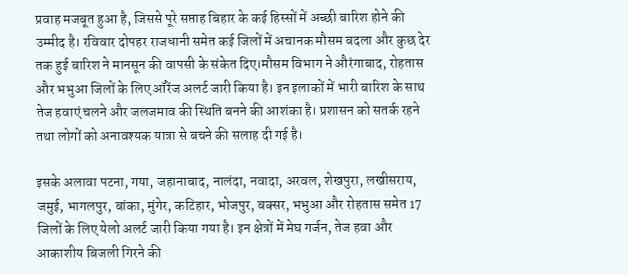प्रवाह मजबूत हुआ है, जिससे पूरे सप्ताह बिहार के कई हिस्सों में अच्छी बारिश होने की उम्मीद है। रविवार दोपहर राजधानी समेत कई जिलों में अचानक मौसम बदला और कुछ देर तक हुई बारिश ने मानसून की वापसी के संकेत दिए।मौसम विभाग ने औरंगाबाद, रोहतास और भभुआ जिलों के लिए ऑरेंज अलर्ट जारी किया है। इन इलाकों में भारी बारिश के साथ तेज हवाएं चलने और जलजमाव की स्थिति बनने की आशंका है। प्रशासन को सतर्क रहने तथा लोगों को अनावश्यक यात्रा से बचने की सलाह दी गई है।

इसके अलावा पटना, गया, जहानाबाद, नालंदा, नवादा, अरवल, शेखपुरा, लखीसराय, जमुई, भागलपुर, बांका, मुंगेर, कटिहार, भोजपुर, बक्सर, भभुआ और रोहतास समेत 17 जिलों के लिए येलो अलर्ट जारी किया गया है। इन क्षेत्रों में मेघ गर्जन, तेज हवा और आकाशीय बिजली गिरने की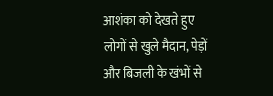आशंका को देखते हुए लोगों से खुले मैदान, पेड़ों और बिजली के खंभों से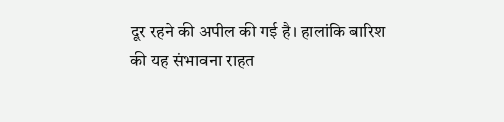दूर रहने की अपील की गई है। हालांकि बारिश की यह संभावना राहत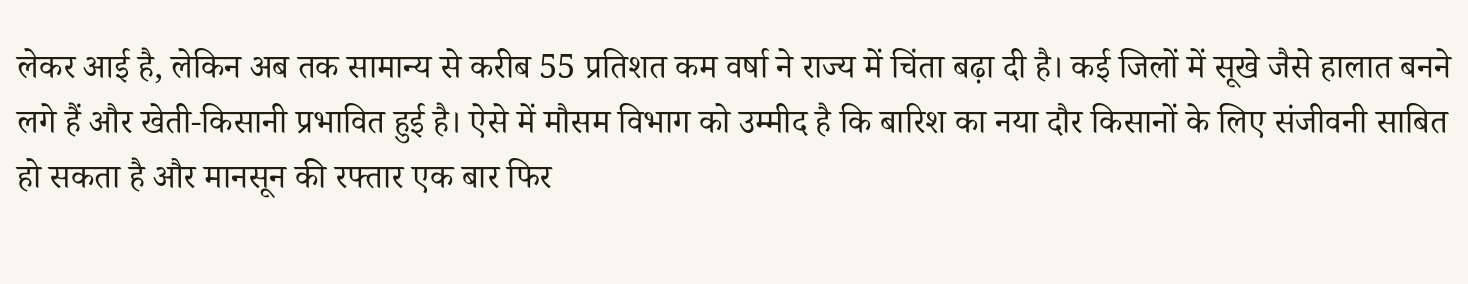लेकर आई है, लेकिन अब तक सामान्य से करीब 55 प्रतिशत कम वर्षा ने राज्य में चिंता बढ़ा दी है। कई जिलों में सूखे जैसे हालात बनने लगे हैं और खेती-किसानी प्रभावित हुई है। ऐसे में मौसम विभाग को उम्मीद है कि बारिश का नया दौर किसानों के लिए संजीवनी साबित हो सकता है और मानसून की रफ्तार एक बार फिर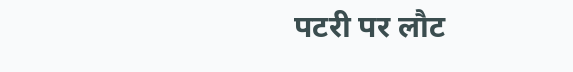पटरी पर लौट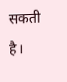सकती है।